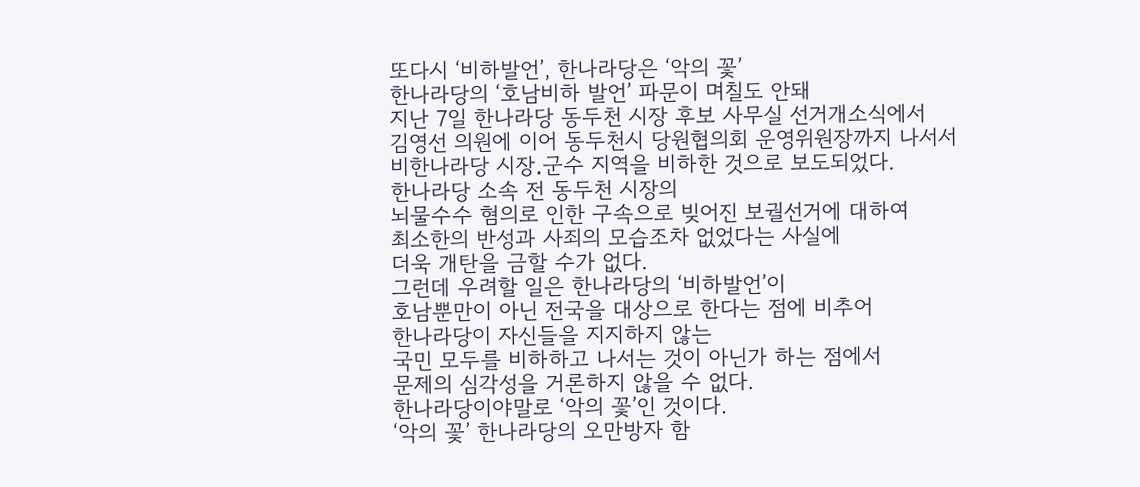또다시 ‘비하발언’, 한나라당은 ‘악의 꽃’
한나라당의 ‘호남비하 발언’ 파문이 며칠도 안돼
지난 7일 한나라당 동두천 시장 후보 사무실 선거개소식에서
김영선 의원에 이어 동두천시 당원협의회 운영위원장까지 나서서
비한나라당 시장․군수 지역을 비하한 것으로 보도되었다.
한나라당 소속 전 동두천 시장의
뇌물수수 혐의로 인한 구속으로 빚어진 보궐선거에 대하여
최소한의 반성과 사죄의 모습조차 없었다는 사실에
더욱 개탄을 금할 수가 없다.
그런데 우려할 일은 한나라당의 ‘비하발언’이
호남뿐만이 아닌 전국을 대상으로 한다는 점에 비추어
한나라당이 자신들을 지지하지 않는
국민 모두를 비하하고 나서는 것이 아닌가 하는 점에서
문제의 심각성을 거론하지 않을 수 없다.
한나라당이야말로 ‘악의 꽃’인 것이다.
‘악의 꽃’ 한나라당의 오만방자 함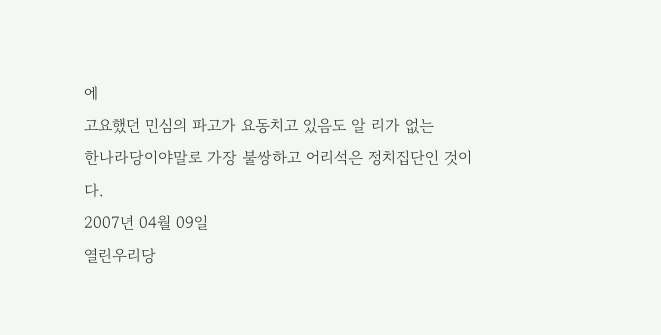에
고요했던 민심의 파고가 요동치고 있음도 알 리가 없는
한나라당이야말로 가장 불쌍하고 어리석은 정치집단인 것이다.
2007년 04월 09일
열린우리당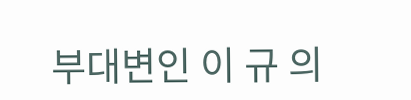부대변인 이 규 의